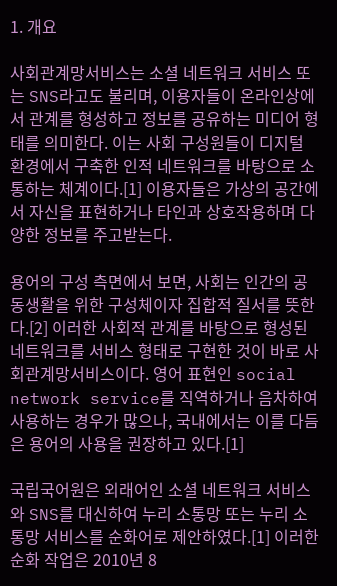1. 개요

사회관계망서비스는 소셜 네트워크 서비스 또는 SNS라고도 불리며, 이용자들이 온라인상에서 관계를 형성하고 정보를 공유하는 미디어 형태를 의미한다. 이는 사회 구성원들이 디지털 환경에서 구축한 인적 네트워크를 바탕으로 소통하는 체계이다.[1] 이용자들은 가상의 공간에서 자신을 표현하거나 타인과 상호작용하며 다양한 정보를 주고받는다.

용어의 구성 측면에서 보면, 사회는 인간의 공동생활을 위한 구성체이자 집합적 질서를 뜻한다.[2] 이러한 사회적 관계를 바탕으로 형성된 네트워크를 서비스 형태로 구현한 것이 바로 사회관계망서비스이다. 영어 표현인 social network service를 직역하거나 음차하여 사용하는 경우가 많으나, 국내에서는 이를 다듬은 용어의 사용을 권장하고 있다.[1]

국립국어원은 외래어인 소셜 네트워크 서비스와 SNS를 대신하여 누리 소통망 또는 누리 소통망 서비스를 순화어로 제안하였다.[1] 이러한 순화 작업은 2010년 8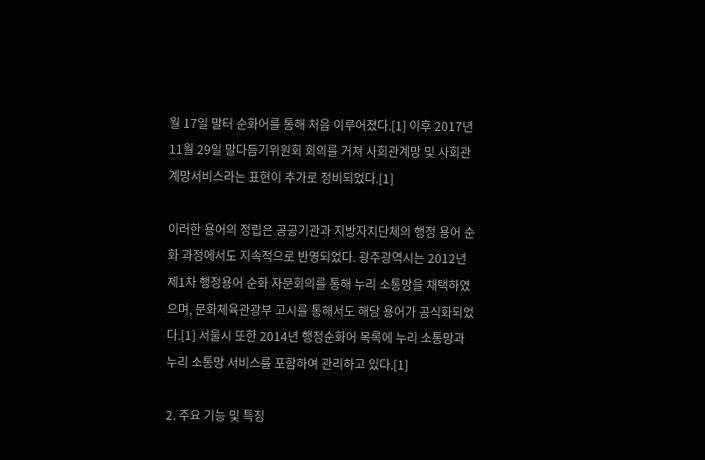월 17일 말터 순화어를 통해 처음 이루어졌다.[1] 이후 2017년 11월 29일 말다듬기위원회 회의를 거쳐 사회관계망 및 사회관계망서비스라는 표현이 추가로 정비되었다.[1]

이러한 용어의 정립은 공공기관과 지방자치단체의 행정 용어 순화 과정에서도 지속적으로 반영되었다. 광주광역시는 2012년 제1차 행정용어 순화 자문회의를 통해 누리 소통망을 채택하였으며, 문화체육관광부 고시를 통해서도 해당 용어가 공식화되었다.[1] 서울시 또한 2014년 행정순화어 목록에 누리 소통망과 누리 소통망 서비스를 포함하여 관리하고 있다.[1]

2. 주요 기능 및 특징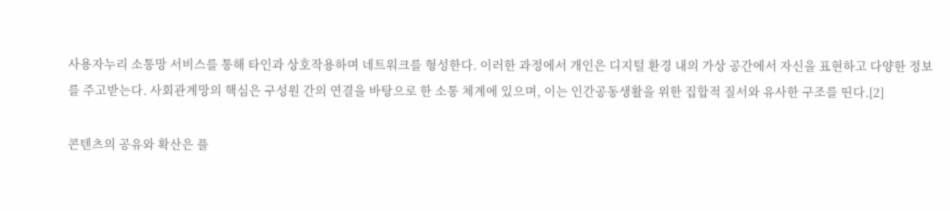사용자누리 소통망 서비스를 통해 타인과 상호작용하며 네트워크를 형성한다. 이러한 과정에서 개인은 디지털 환경 내의 가상 공간에서 자신을 표현하고 다양한 정보를 주고받는다. 사회관계망의 핵심은 구성원 간의 연결을 바탕으로 한 소통 체계에 있으며, 이는 인간공동생활을 위한 집합적 질서와 유사한 구조를 띤다.[2]

콘텐츠의 공유와 확산은 플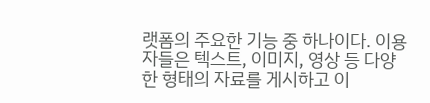랫폼의 주요한 기능 중 하나이다. 이용자들은 텍스트, 이미지, 영상 등 다양한 형태의 자료를 게시하고 이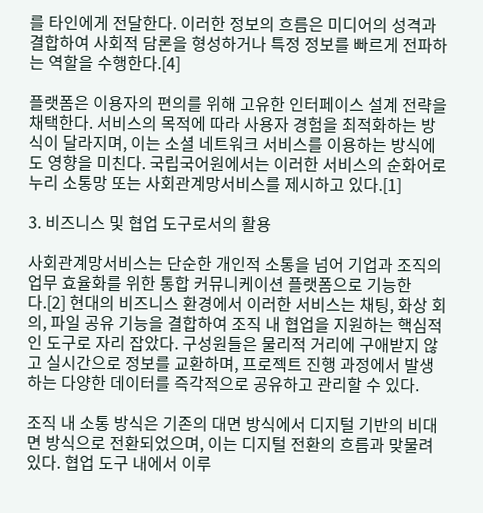를 타인에게 전달한다. 이러한 정보의 흐름은 미디어의 성격과 결합하여 사회적 담론을 형성하거나 특정 정보를 빠르게 전파하는 역할을 수행한다.[4]

플랫폼은 이용자의 편의를 위해 고유한 인터페이스 설계 전략을 채택한다. 서비스의 목적에 따라 사용자 경험을 최적화하는 방식이 달라지며, 이는 소셜 네트워크 서비스를 이용하는 방식에도 영향을 미친다. 국립국어원에서는 이러한 서비스의 순화어로 누리 소통망 또는 사회관계망서비스를 제시하고 있다.[1]

3. 비즈니스 및 협업 도구로서의 활용

사회관계망서비스는 단순한 개인적 소통을 넘어 기업과 조직의 업무 효율화를 위한 통합 커뮤니케이션 플랫폼으로 기능한다.[2] 현대의 비즈니스 환경에서 이러한 서비스는 채팅, 화상 회의, 파일 공유 기능을 결합하여 조직 내 협업을 지원하는 핵심적인 도구로 자리 잡았다. 구성원들은 물리적 거리에 구애받지 않고 실시간으로 정보를 교환하며, 프로젝트 진행 과정에서 발생하는 다양한 데이터를 즉각적으로 공유하고 관리할 수 있다.

조직 내 소통 방식은 기존의 대면 방식에서 디지털 기반의 비대면 방식으로 전환되었으며, 이는 디지털 전환의 흐름과 맞물려 있다. 협업 도구 내에서 이루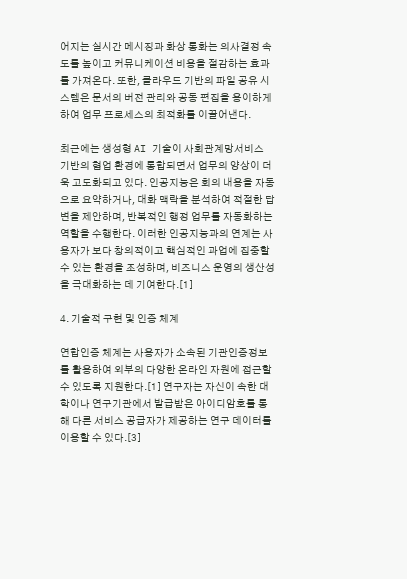어지는 실시간 메시징과 화상 통화는 의사결정 속도를 높이고 커뮤니케이션 비용을 절감하는 효과를 가져온다. 또한, 클라우드 기반의 파일 공유 시스템은 문서의 버전 관리와 공동 편집을 용이하게 하여 업무 프로세스의 최적화를 이끌어낸다.

최근에는 생성형 AI 기술이 사회관계망서비스 기반의 협업 환경에 통합되면서 업무의 양상이 더욱 고도화되고 있다. 인공지능은 회의 내용을 자동으로 요약하거나, 대화 맥락을 분석하여 적절한 답변을 제안하며, 반복적인 행정 업무를 자동화하는 역할을 수행한다. 이러한 인공지능과의 연계는 사용자가 보다 창의적이고 핵심적인 과업에 집중할 수 있는 환경을 조성하며, 비즈니스 운영의 생산성을 극대화하는 데 기여한다.[1]

4. 기술적 구현 및 인증 체계

연합인증 체계는 사용자가 소속된 기관인증정보를 활용하여 외부의 다양한 온라인 자원에 접근할 수 있도록 지원한다.[1] 연구자는 자신이 속한 대학이나 연구기관에서 발급받은 아이디암호를 통해 다른 서비스 공급자가 제공하는 연구 데이터를 이용할 수 있다.[3]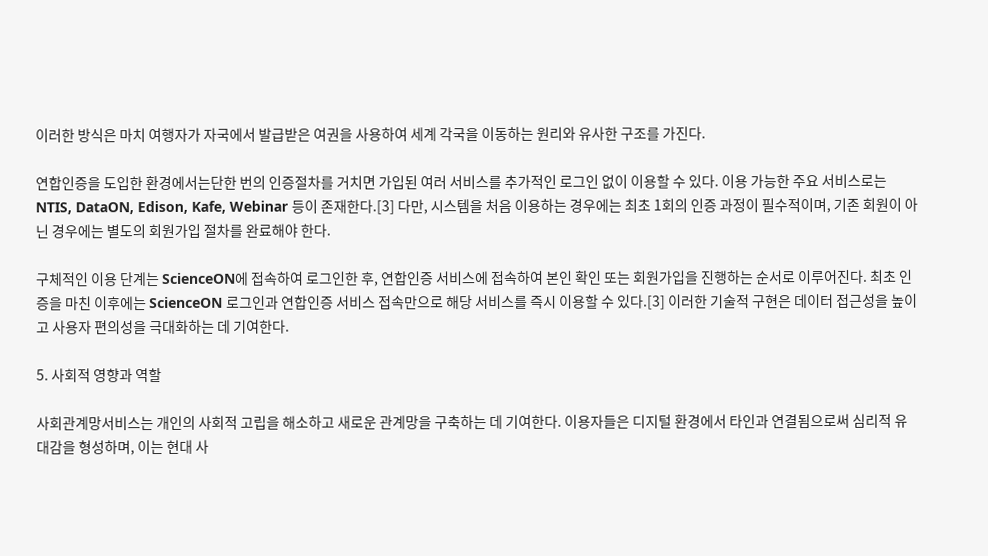이러한 방식은 마치 여행자가 자국에서 발급받은 여권을 사용하여 세계 각국을 이동하는 원리와 유사한 구조를 가진다.

연합인증을 도입한 환경에서는단한 번의 인증절차를 거치면 가입된 여러 서비스를 추가적인 로그인 없이 이용할 수 있다. 이용 가능한 주요 서비스로는 NTIS, DataON, Edison, Kafe, Webinar 등이 존재한다.[3] 다만, 시스템을 처음 이용하는 경우에는 최초 1회의 인증 과정이 필수적이며, 기존 회원이 아닌 경우에는 별도의 회원가입 절차를 완료해야 한다.

구체적인 이용 단계는 ScienceON에 접속하여 로그인한 후, 연합인증 서비스에 접속하여 본인 확인 또는 회원가입을 진행하는 순서로 이루어진다. 최초 인증을 마친 이후에는 ScienceON 로그인과 연합인증 서비스 접속만으로 해당 서비스를 즉시 이용할 수 있다.[3] 이러한 기술적 구현은 데이터 접근성을 높이고 사용자 편의성을 극대화하는 데 기여한다.

5. 사회적 영향과 역할

사회관계망서비스는 개인의 사회적 고립을 해소하고 새로운 관계망을 구축하는 데 기여한다. 이용자들은 디지털 환경에서 타인과 연결됨으로써 심리적 유대감을 형성하며, 이는 현대 사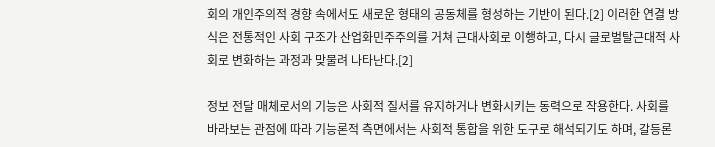회의 개인주의적 경향 속에서도 새로운 형태의 공동체를 형성하는 기반이 된다.[2] 이러한 연결 방식은 전통적인 사회 구조가 산업화민주주의를 거쳐 근대사회로 이행하고, 다시 글로벌탈근대적 사회로 변화하는 과정과 맞물려 나타난다.[2]

정보 전달 매체로서의 기능은 사회적 질서를 유지하거나 변화시키는 동력으로 작용한다. 사회를 바라보는 관점에 따라 기능론적 측면에서는 사회적 통합을 위한 도구로 해석되기도 하며, 갈등론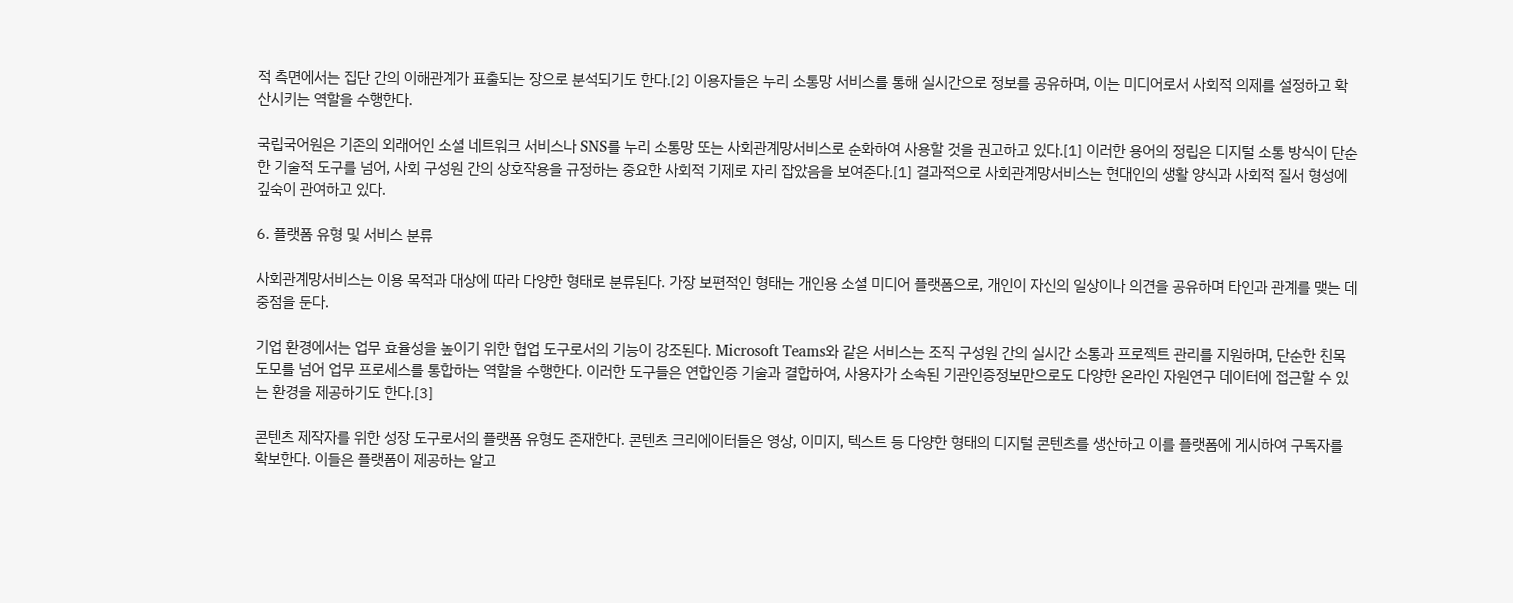적 측면에서는 집단 간의 이해관계가 표출되는 장으로 분석되기도 한다.[2] 이용자들은 누리 소통망 서비스를 통해 실시간으로 정보를 공유하며, 이는 미디어로서 사회적 의제를 설정하고 확산시키는 역할을 수행한다.

국립국어원은 기존의 외래어인 소셜 네트워크 서비스나 SNS를 누리 소통망 또는 사회관계망서비스로 순화하여 사용할 것을 권고하고 있다.[1] 이러한 용어의 정립은 디지털 소통 방식이 단순한 기술적 도구를 넘어, 사회 구성원 간의 상호작용을 규정하는 중요한 사회적 기제로 자리 잡았음을 보여준다.[1] 결과적으로 사회관계망서비스는 현대인의 생활 양식과 사회적 질서 형성에 깊숙이 관여하고 있다.

6. 플랫폼 유형 및 서비스 분류

사회관계망서비스는 이용 목적과 대상에 따라 다양한 형태로 분류된다. 가장 보편적인 형태는 개인용 소셜 미디어 플랫폼으로, 개인이 자신의 일상이나 의견을 공유하며 타인과 관계를 맺는 데 중점을 둔다.

기업 환경에서는 업무 효율성을 높이기 위한 협업 도구로서의 기능이 강조된다. Microsoft Teams와 같은 서비스는 조직 구성원 간의 실시간 소통과 프로젝트 관리를 지원하며, 단순한 친목 도모를 넘어 업무 프로세스를 통합하는 역할을 수행한다. 이러한 도구들은 연합인증 기술과 결합하여, 사용자가 소속된 기관인증정보만으로도 다양한 온라인 자원연구 데이터에 접근할 수 있는 환경을 제공하기도 한다.[3]

콘텐츠 제작자를 위한 성장 도구로서의 플랫폼 유형도 존재한다. 콘텐츠 크리에이터들은 영상, 이미지, 텍스트 등 다양한 형태의 디지털 콘텐츠를 생산하고 이를 플랫폼에 게시하여 구독자를 확보한다. 이들은 플랫폼이 제공하는 알고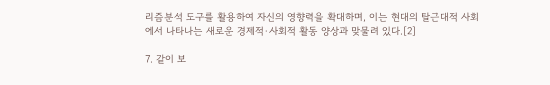리즘분석 도구를 활용하여 자신의 영향력을 확대하며, 이는 현대의 탈근대적 사회에서 나타나는 새로운 경제적·사회적 활동 양상과 맞물려 있다.[2]

7. 같이 보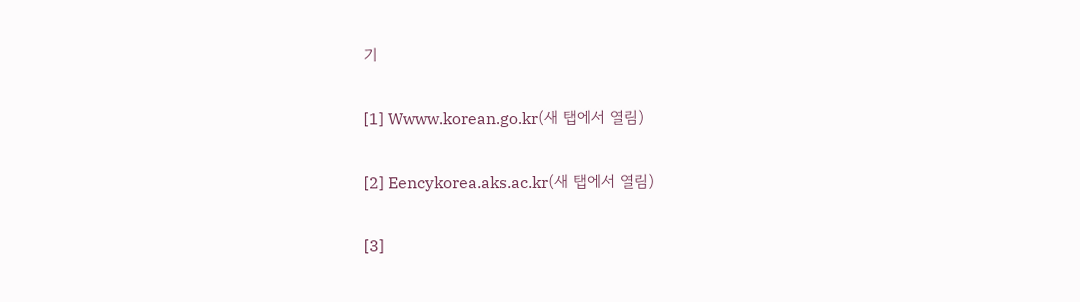기

[1] Wwww.korean.go.kr(새 탭에서 열림)

[2] Eencykorea.aks.ac.kr(새 탭에서 열림)

[3]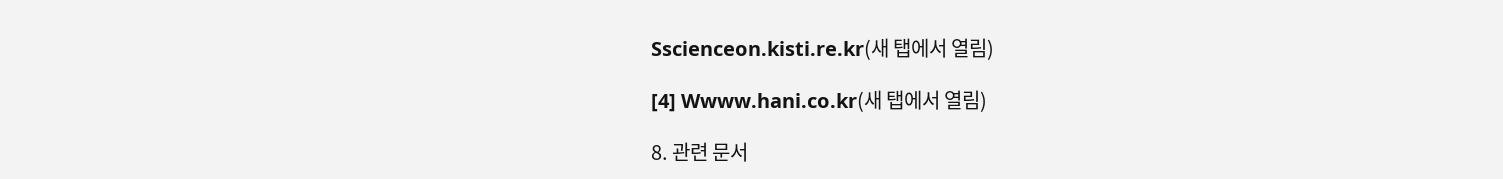Sscienceon.kisti.re.kr(새 탭에서 열림)

[4] Wwww.hani.co.kr(새 탭에서 열림)

8. 관련 문서